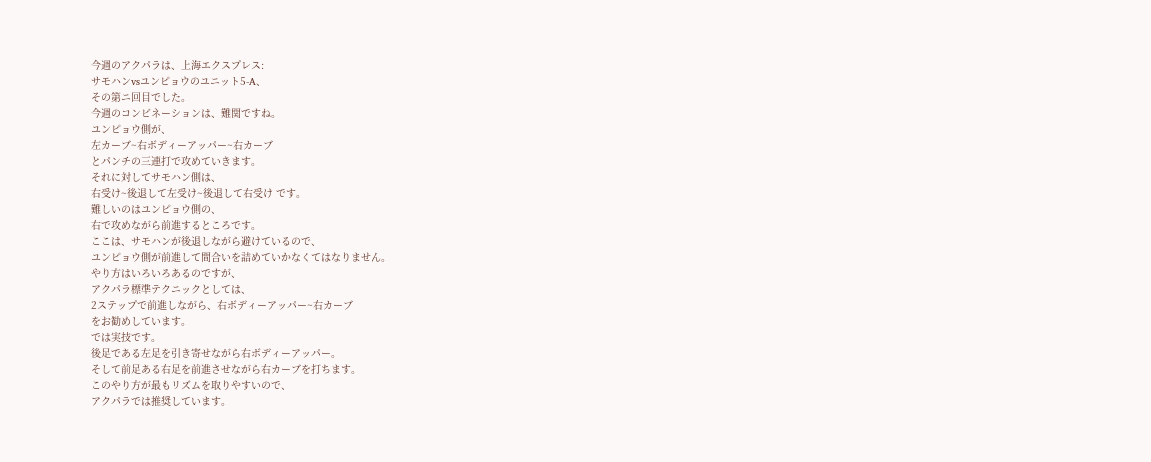今週のアクパラは、上海エクスプレス:
サモハンvsユンピョウのユニット5-A、
その第ニ回目でした。
今週のコンビネーションは、難関ですね。
ユンピョウ側が、
左カーブ~右ボディーアッパー~右カーブ
とパンチの三連打で攻めていきます。
それに対してサモハン側は、
右受け~後退して左受け~後退して右受け です。
難しいのはユンピョウ側の、
右で攻めながら前進するところです。
ここは、サモハンが後退しながら避けているので、
ユンピョウ側が前進して間合いを詰めていかなくてはなりません。
やり方はいろいろあるのですが、
アクパラ標準テクニックとしては、
2ステップで前進しながら、右ボディーアッパー~右カーブ
をお勧めしています。
では実技です。
後足である左足を引き寄せながら右ボディーアッパー。
そして前足ある右足を前進させながら右カーブを打ちます。
このやり方が最もリズムを取りやすいので、
アクパラでは推奨しています。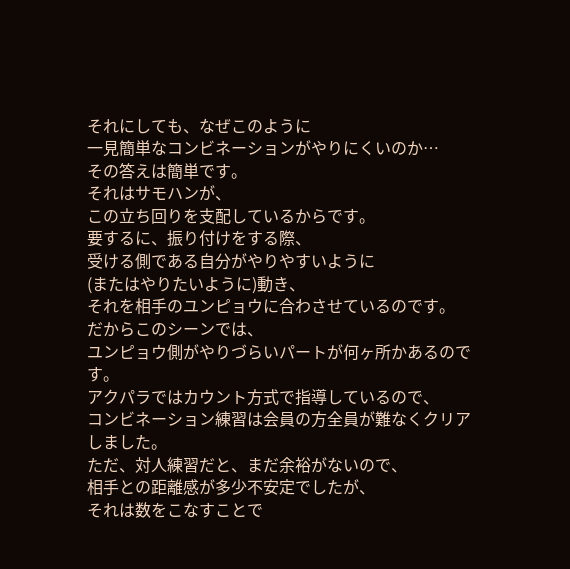それにしても、なぜこのように
一見簡単なコンビネーションがやりにくいのか…
その答えは簡単です。
それはサモハンが、
この立ち回りを支配しているからです。
要するに、振り付けをする際、
受ける側である自分がやりやすいように
(またはやりたいように)動き、
それを相手のユンピョウに合わさせているのです。
だからこのシーンでは、
ユンピョウ側がやりづらいパートが何ヶ所かあるのです。
アクパラではカウント方式で指導しているので、
コンビネーション練習は会員の方全員が難なくクリアしました。
ただ、対人練習だと、まだ余裕がないので、
相手との距離感が多少不安定でしたが、
それは数をこなすことで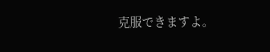克服できますよ。